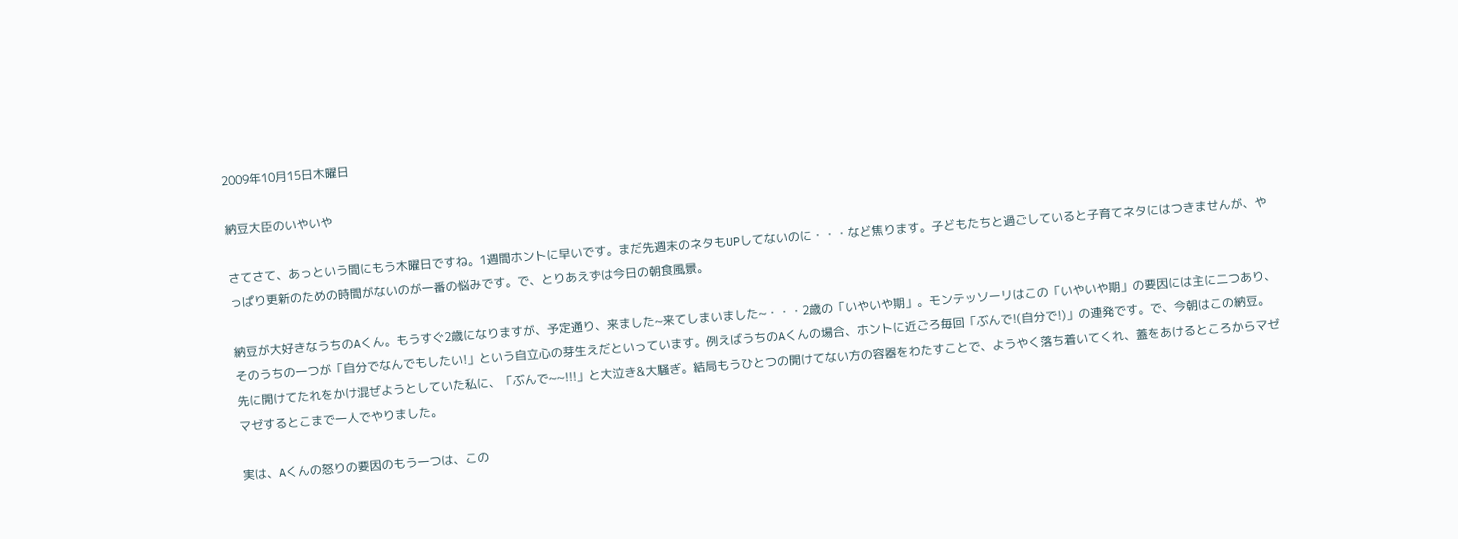2009年10月15日木曜日

納豆大臣のいやいや

さてさて、あっという間にもう木曜日ですね。1週間ホントに早いです。まだ先週末のネタもUPしてないのに・・・など焦ります。子どもたちと過ごしていると子育てネタにはつきませんが、やっぱり更新のための時間がないのが一番の悩みです。で、とりあえずは今日の朝食風景。

納豆が大好きなうちのAくん。もうすぐ2歳になりますが、予定通り、来ました~来てしまいました~・・・2歳の「いやいや期」。モンテッソーリはこの「いやいや期」の要因には主に二つあり、そのうちの一つが「自分でなんでもしたい!」という自立心の芽生えだといっています。例えばうちのAくんの場合、ホントに近ごろ毎回「ぶんで!(自分で!)」の連発です。で、今朝はこの納豆。先に開けてたれをかけ混ぜようとしていた私に、「ぶんで~~!!!」と大泣き&大騒ぎ。結局もうひとつの開けてない方の容器をわたすことで、ようやく落ち着いてくれ、蓋をあけるところからマゼマゼするとこまで一人でやりました。

実は、Aくんの怒りの要因のもう一つは、この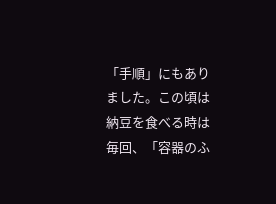「手順」にもありました。この頃は納豆を食べる時は毎回、「容器のふ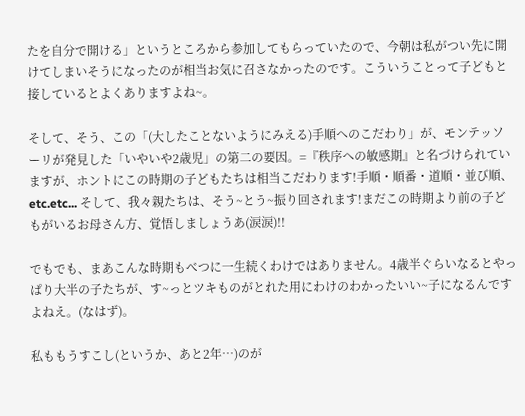たを自分で開ける」というところから参加してもらっていたので、今朝は私がつい先に開けてしまいそうになったのが相当お気に召さなかったのです。こういうことって子どもと接しているとよくありますよね~。

そして、そう、この「(大したことないようにみえる)手順へのこだわり」が、モンテッソーリが発見した「いやいや2歳児」の第二の要因。=『秩序への敏感期』と名づけられていますが、ホントにこの時期の子どもたちは相当こだわります!手順・順番・道順・並び順、etc.etc... そして、我々親たちは、そう~とう~振り回されます!まだこの時期より前の子どもがいるお母さん方、覚悟しましょうあ(涙涙)!!

でもでも、まあこんな時期もべつに一生続くわけではありません。4歳半ぐらいなるとやっぱり大半の子たちが、す~っとツキものがとれた用にわけのわかったいい~子になるんですよねえ。(なはず)。

私ももうすこし(というか、あと2年…)のが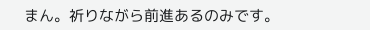まん。祈りながら前進あるのみです。